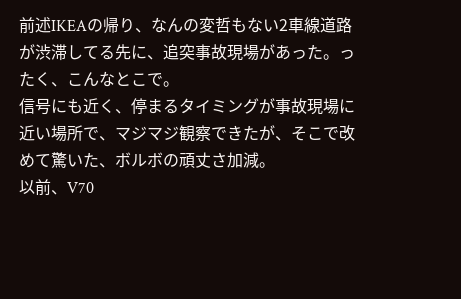前述IKEAの帰り、なんの変哲もない2車線道路が渋滞してる先に、追突事故現場があった。ったく、こんなとこで。
信号にも近く、停まるタイミングが事故現場に近い場所で、マジマジ観察できたが、そこで改めて驚いた、ボルボの頑丈さ加減。
以前、V70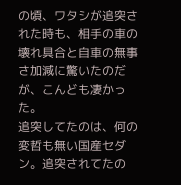の頃、ワタシが追突された時も、相手の車の壊れ具合と自車の無事さ加減に驚いたのだが、こんども凄かった。
追突してたのは、何の変哲も無い国産セダン。追突されてたの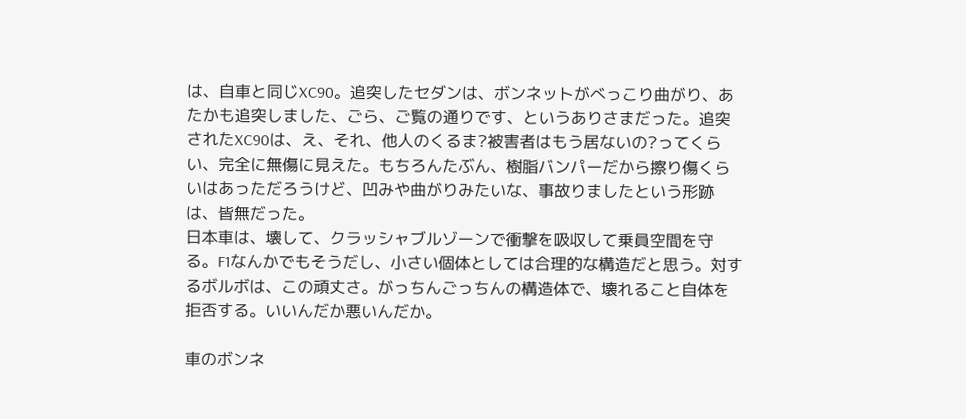は、自車と同じXC90。追突したセダンは、ボンネットがべっこり曲がり、あたかも追突しました、ごら、ご覧の通りです、というありさまだった。追突されたXC90は、え、それ、他人のくるま?被害者はもう居ないの?ってくらい、完全に無傷に見えた。もちろんたぶん、樹脂バンパーだから擦り傷くらいはあっただろうけど、凹みや曲がりみたいな、事故りましたという形跡は、皆無だった。
日本車は、壊して、クラッシャブルゾーンで衝撃を吸収して乗員空間を守る。F1なんかでもそうだし、小さい個体としては合理的な構造だと思う。対するボルボは、この頑丈さ。がっちんごっちんの構造体で、壊れること自体を拒否する。いいんだか悪いんだか。

車のボンネ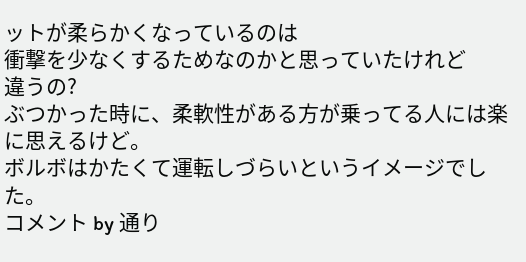ットが柔らかくなっているのは
衝撃を少なくするためなのかと思っていたけれど
違うの?
ぶつかった時に、柔軟性がある方が乗ってる人には楽に思えるけど。
ボルボはかたくて運転しづらいというイメージでした。
コメント by 通り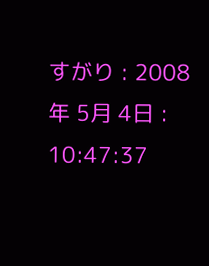すがり : 2008年 5月 4日 : 10:47:37